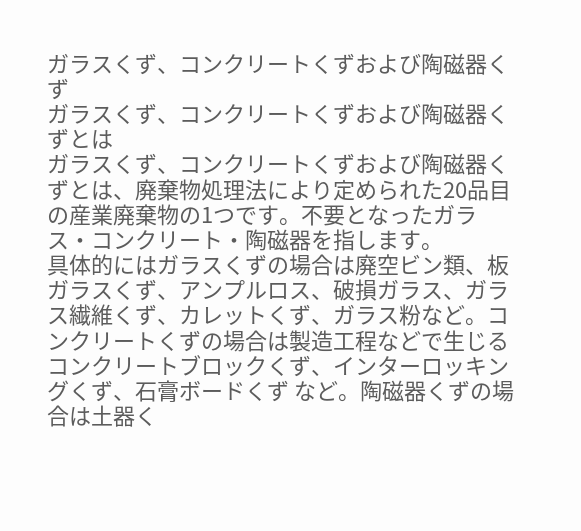ガラスくず、コンクリートくずおよび陶磁器くず
ガラスくず、コンクリートくずおよび陶磁器くずとは
ガラスくず、コンクリートくずおよび陶磁器くずとは、廃棄物処理法により定められた20品目の産業廃棄物の1つです。不要となったガラス・コンクリート・陶磁器を指します。
具体的にはガラスくずの場合は廃空ビン類、板ガラスくず、アンプルロス、破損ガラス、ガラス繊維くず、カレットくず、ガラス粉など。コンクリートくずの場合は製造工程などで生じるコンクリートブロックくず、インターロッキングくず、石膏ボードくず など。陶磁器くずの場合は土器く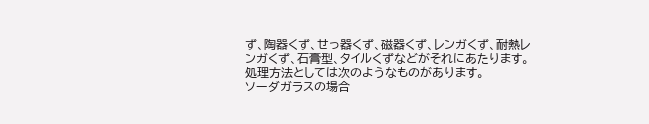ず、陶器くず、せっ器くず、磁器くず、レンガくず、耐熱レンガくず、石膏型、タイルくずなどがそれにあたります。
処理方法としては次のようなものがあります。
ソーダガラスの場合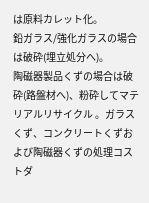は原料カレット化。
鉛ガラス/強化ガラスの場合は破砕(埋立処分へ)。
陶磁器製品くずの場合は破砕(路盤材へ)、粉砕してマテリアルリサイクル 。ガラスくず、コンクリートくずおよび陶磁器くずの処理コストダ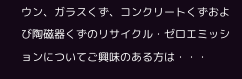ウン、ガラスくず、コンクリートくずおよび陶磁器くずのリサイクル・ゼロエミッションについてご興味のある方は・・・